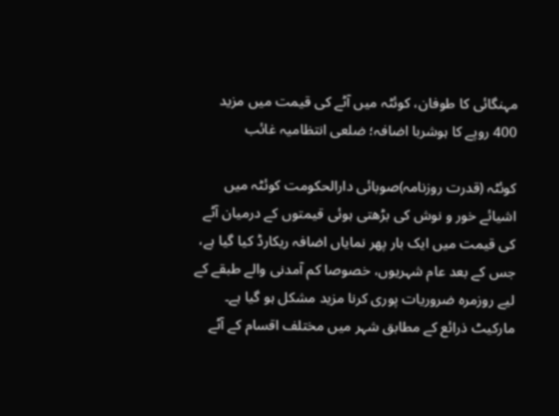مہنگائی کا طوفان، کوئٹہ میں آٹے کی قیمت میں مزید 400 روپے کا ہوشربا اضافہ؛ ضلعی انتظامیہ غائب

کوئٹہ (قدرت روزنامہ)صوبائی دارالحکومت کوئٹہ میں اشیائے خور و نوش کی بڑھتی ہوئی قیمتوں کے درمیان آٹے کی قیمت میں ایک بار پھر نمایاں اضافہ ریکارڈ کیا گیا ہے، جس کے بعد عام شہریوں، خصوصا کم آمدنی والے طبقے کے لیے روزمرہ ضروریات پوری کرنا مزید مشکل ہو گیا ہے۔ مارکیٹ ذرائع کے مطابق شہر میں مختلف اقسام کے آٹے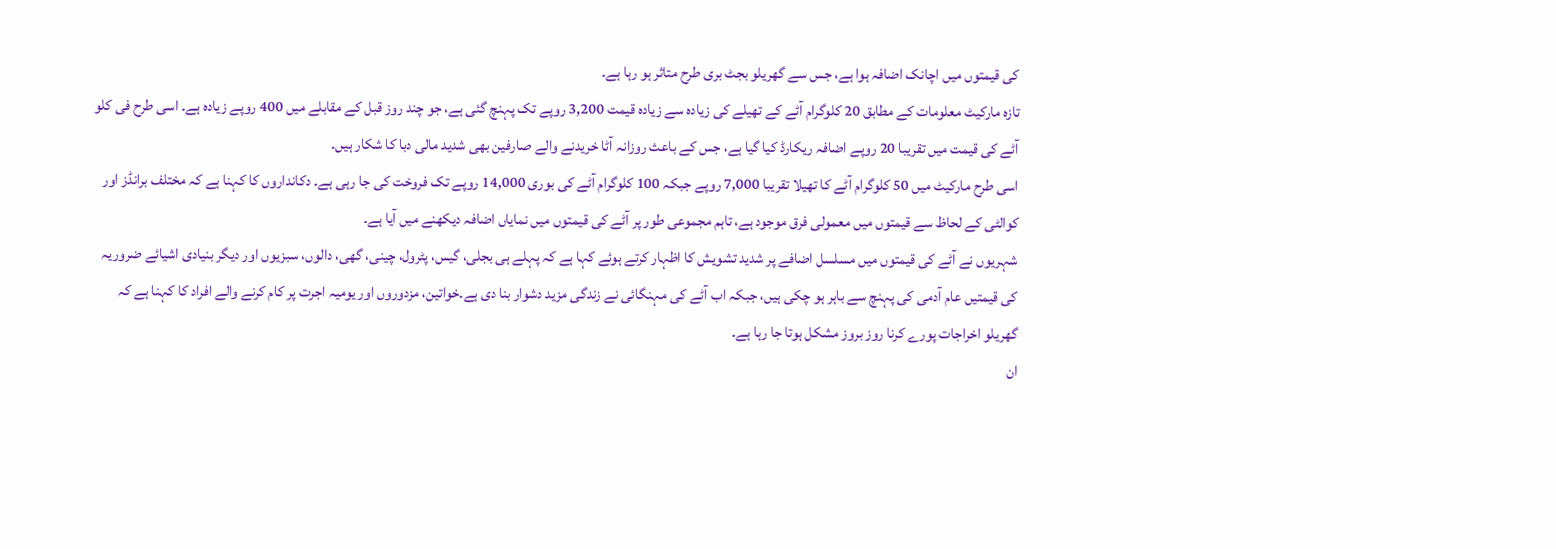کی قیمتوں میں اچانک اضافہ ہوا ہے، جس سے گھریلو بجٹ بری طرح متاثر ہو رہا ہے۔
تازہ مارکیٹ معلومات کے مطابق 20 کلوگرام آٹے کے تھیلے کی زیادہ سے زیادہ قیمت 3,200 روپے تک پہنچ گئی ہے، جو چند روز قبل کے مقابلے میں 400 روپے زیادہ ہے۔ اسی طرح فی کلو آٹے کی قیمت میں تقریبا 20 روپے اضافہ ریکارڈ کیا گیا ہے، جس کے باعث روزانہ آٹا خریدنے والے صارفین بھی شدید مالی دبا کا شکار ہیں۔
اسی طرح مارکیٹ میں 50 کلوگرام آٹے کا تھیلا تقریبا 7,000 روپے جبکہ 100 کلوگرام آٹے کی بوری 14,000 روپے تک فروخت کی جا رہی ہے۔ دکانداروں کا کہنا ہے کہ مختلف برانڈز اور کوالٹی کے لحاظ سے قیمتوں میں معمولی فرق موجود ہے، تاہم مجموعی طور پر آٹے کی قیمتوں میں نمایاں اضافہ دیکھنے میں آیا ہے۔
شہریوں نے آٹے کی قیمتوں میں مسلسل اضافے پر شدید تشویش کا اظہار کرتے ہوئے کہا ہے کہ پہلے ہی بجلی، گیس، پٹرول، چینی، گھی، دالوں، سبزیوں اور دیگر بنیادی اشیائے ضروریہ کی قیمتیں عام آدمی کی پہنچ سے باہر ہو چکی ہیں، جبکہ اب آٹے کی مہنگائی نے زندگی مزید دشوار بنا دی ہے۔خواتین، مزدوروں اور یومیہ اجرت پر کام کرنے والے افراد کا کہنا ہے کہ گھریلو اخراجات پورے کرنا روز بروز مشکل ہوتا جا رہا ہے۔
ان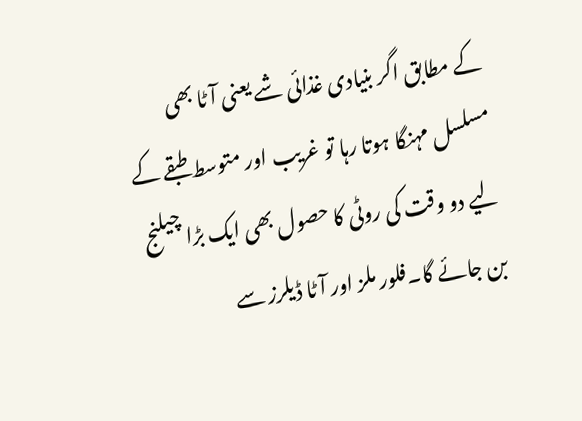کے مطابق اگر بنیادی غذائی شے یعنی آٹا بھی مسلسل مہنگا ہوتا رہا تو غریب اور متوسط طبقے کے لیے دو وقت کی روٹی کا حصول بھی ایک بڑا چیلنج بن جائے گا۔فلور ملز اور آٹا ڈیلرز سے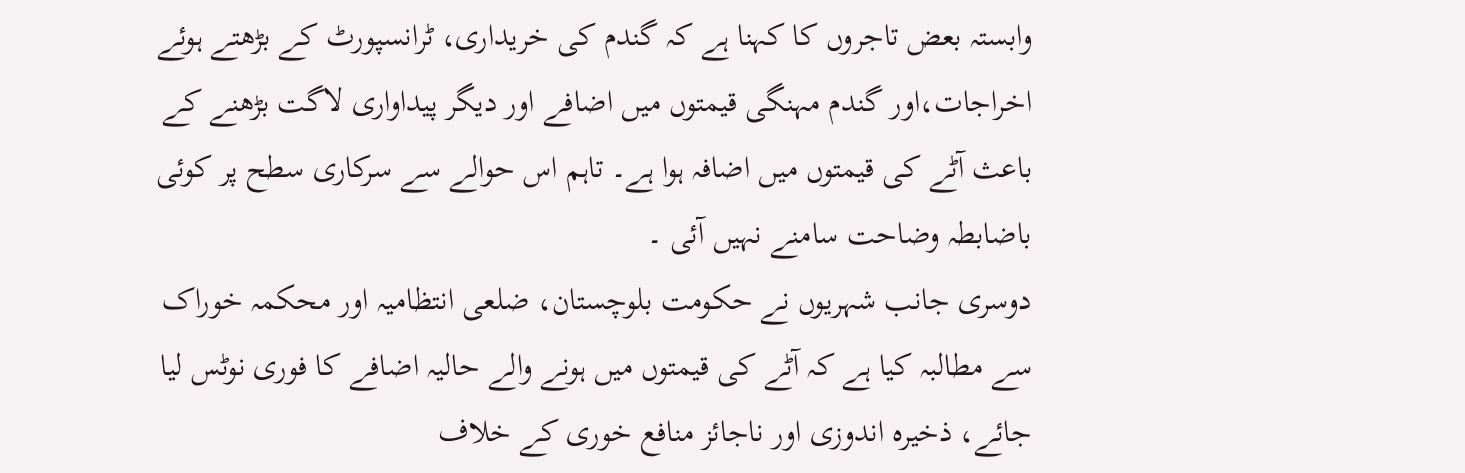وابستہ بعض تاجروں کا کہنا ہے کہ گندم کی خریداری، ٹرانسپورٹ کے بڑھتے ہوئے اخراجات،اور گندم مہنگی قیمتوں میں اضافے اور دیگر پیداواری لاگت بڑھنے کے باعث آٹے کی قیمتوں میں اضافہ ہوا ہے۔ تاہم اس حوالے سے سرکاری سطح پر کوئی باضابطہ وضاحت سامنے نہیں آئی ۔
دوسری جانب شہریوں نے حکومت بلوچستان، ضلعی انتظامیہ اور محکمہ خوراک سے مطالبہ کیا ہے کہ آٹے کی قیمتوں میں ہونے والے حالیہ اضافے کا فوری نوٹس لیا جائے، ذخیرہ اندوزی اور ناجائز منافع خوری کے خلاف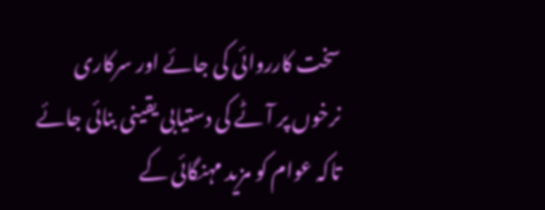سخت کارروائی کی جائے اور سرکاری نرخوں پر آٹے کی دستیابی یقینی بنائی جائے تاکہ عوام کو مزید مہنگائی کے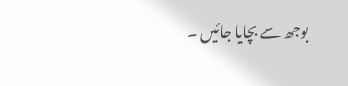بوجھ سے بچایا جائیں ۔